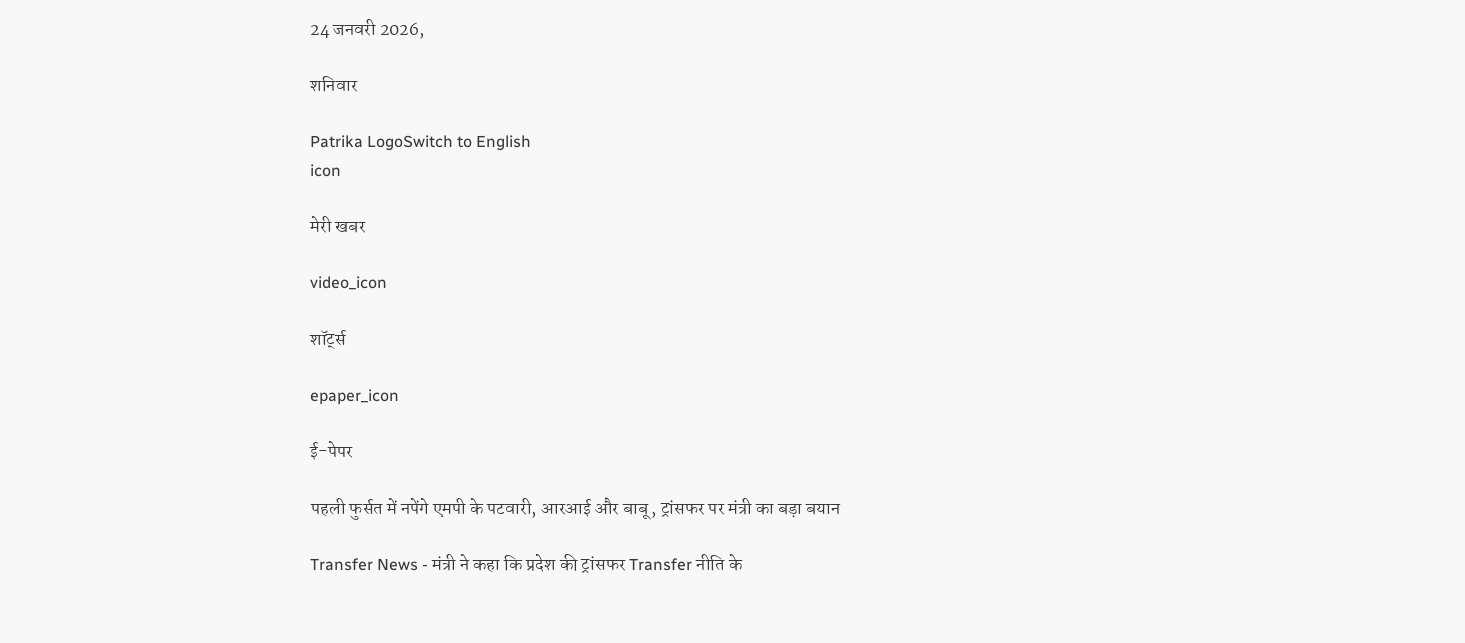24 जनवरी 2026,

शनिवार

Patrika LogoSwitch to English
icon

मेरी खबर

video_icon

शॉर्ट्स

epaper_icon

ई-पेपर

पहली फुर्सत में नपेंगे एमपी के पटवारी, आरआई और बाबू, ट्रांसफर पर मंत्री का बड़ा बयान

Transfer News - मंत्री ने कहा कि प्रदेश की ट्रांसफर Transfer नीति के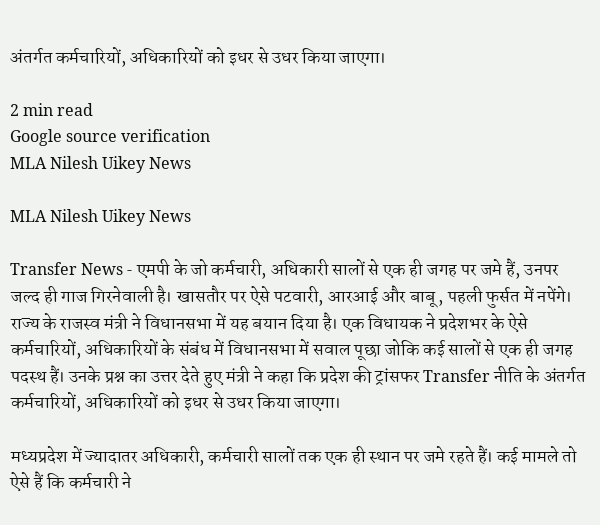अंतर्गत कर्मचारियों, अधिकारियों को इधर से उधर किया जाएगा।

2 min read
Google source verification
MLA Nilesh Uikey News

MLA Nilesh Uikey News

Transfer News - एमपी के जो कर्मचारी, अधिकारी सालों से एक ही जगह पर जमे हैं, उनपर जल्द ही गाज गिरनेवाली है। खासतौर पर ऐसे पटवारी, आरआई और बाबू, पहली फुर्सत में नपेंगे। राज्य के राजस्व मंत्री ने विधानसभा में यह बयान दिया है। एक विधायक ने प्रदेशभर के ऐसे कर्मचारियों, अधिकारियों के संबंध में विधानसभा में सवाल पूछा जोकि कई सालों से एक ही जगह पदस्थ हैं। उनके प्रश्न का उत्तर देते हुए मंत्री ने कहा कि प्रदेश की ट्रांसफर Transfer नीति के अंतर्गत कर्मचारियों, अधिकारियों को इधर से उधर किया जाएगा।

मध्यप्रदेश में ज्यादातर अधिकारी, कर्मचारी सालों तक एक ही स्थान पर जमे रहते हैं। कई मामले तो ऐसे हैं कि कर्मचारी ने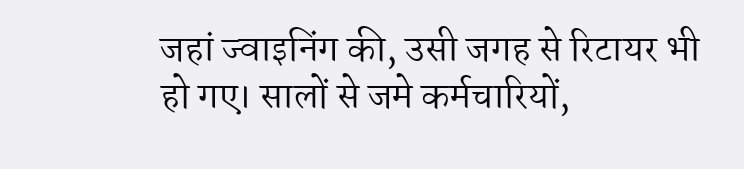जहां ज्वाइनिंग की, उसी जगह से रिटायर भी हो गए। सालों से जमे कर्मचारियों,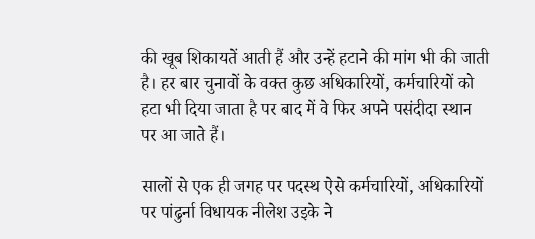की खूब शिकायतें आती हैं और उन्हें हटाने की मांग भी की जाती है। हर बार चुनावों के वक्त कुछ अधिकारियों, कर्मचारियों को हटा भी दिया जाता है पर बाद में वे फिर अपने पसंदीदा स्थान पर आ जाते हैं।

सालों से एक ही जगह पर पदस्थ ऐसे कर्मचारियों, अधिकारियों पर पांढुर्ना विधायक नीलेश उइके ने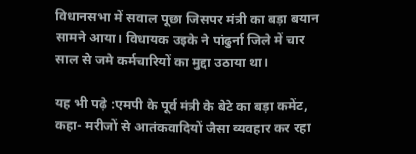विधानसभा में सवाल पूछा जिसपर मंत्री का बड़ा बयान सामने आया। विधायक उइके ने पांढुर्ना जिले में चार साल से जमे कर्मचारियों का मुद्दा उठाया था।

यह भी पढ़े :एमपी के पूर्व मंत्री के बेटे का बड़ा कमेंट, कहा- मरीजों से आतंकवादियों जैसा व्यवहार कर रहा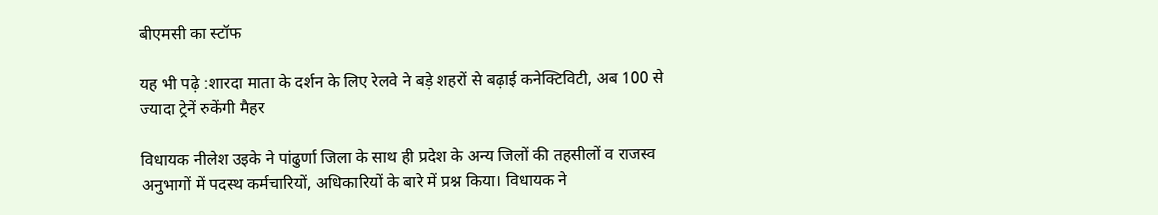बीएमसी का स्टॉफ

यह भी पढ़े :शारदा माता के दर्शन के लिए रेलवे ने बड़े शहरों से बढ़ाई कनेक्टिविटी, अब 100 से ज्यादा ट्रेनें रुकेंगी मैहर

विधायक नीलेश उइके ने पांढुर्णा जिला के साथ ही प्रदेश के अन्य जिलों की तहसीलों व राजस्व अनुभागों में पदस्थ कर्मचारियों, अधिकारियों के बारे में प्रश्न किया। विधायक ने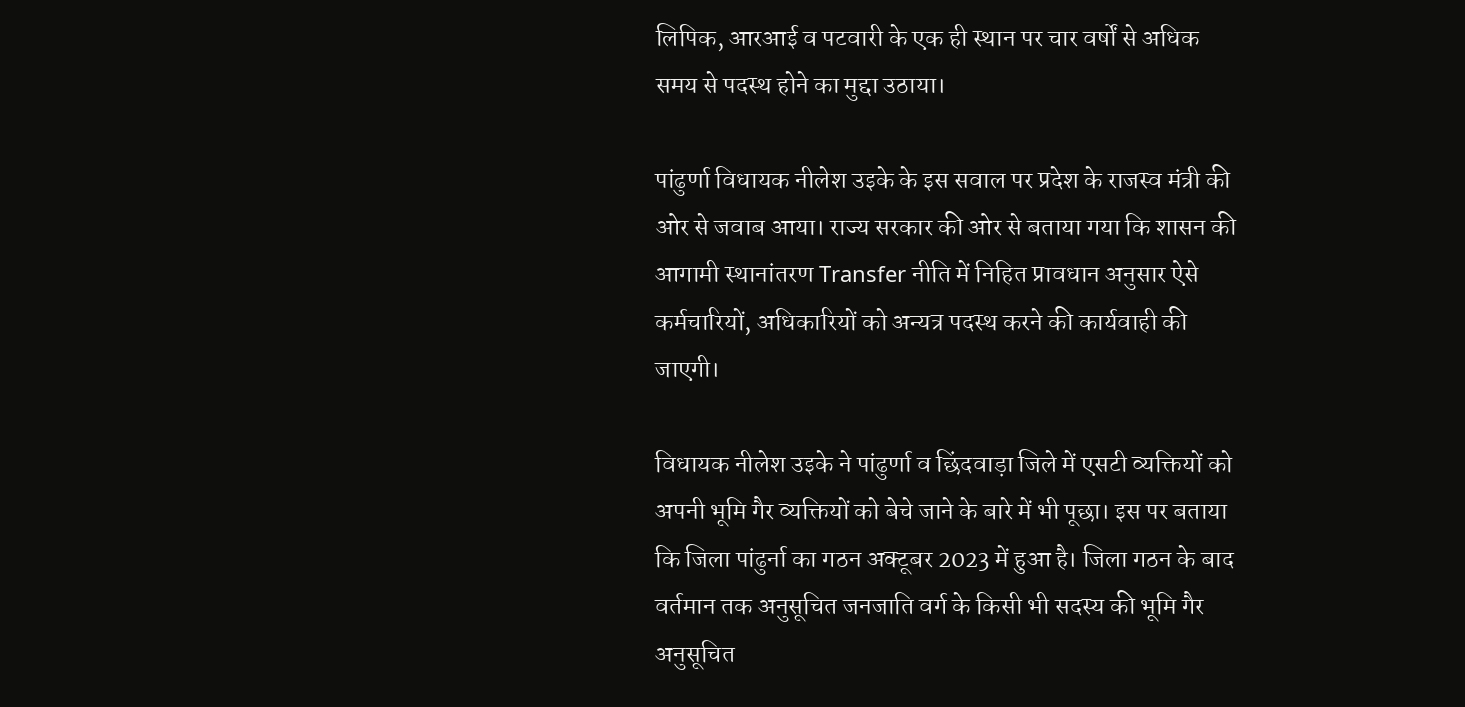लिपिक, आरआई व पटवारी के एक ही स्थान पर चार वर्षों से अधिक समय से पदस्थ होने का मुद्दा उठाया।

पांढुर्णा विधायक नीलेश उइके के इस सवाल पर प्रदेश के राजस्व मंत्री की ओर से जवाब आया। राज्य सरकार की ओर से बताया गया कि शासन की आगामी स्थानांतरण Transfer नीति में निहित प्रावधान अनुसार ऐसे कर्मचारियों, अधिकारियों को अन्यत्र पदस्थ करने की कार्यवाही की जाएगी।

विधायक नीलेश उइके ने पांढुर्णा व छिंदवाड़ा जिले में एसटी व्यक्तियों को अपनी भूमि गैर व्यक्तियों को बेचे जाने के बारे में भी पूछा। इस पर बताया कि जिला पांढुर्ना का गठन अक्टूबर 2023 में हुआ है। जिला गठन के बाद वर्तमान तक अनुसूचित जनजाति वर्ग के किसी भी सदस्य की भूमि गैर अनुसूचित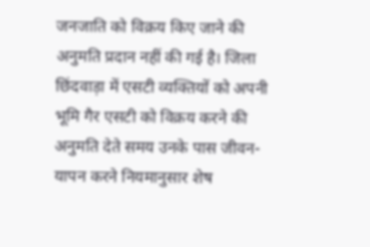जनजाति को विक्रय किए जाने की अनुमति प्रदान नहीं की गई है। जिला छिंदवाड़ा में एसटी व्यक्तियों को अपनी भूमि गैर एसटी को विक्रय करने की अनुमति देते समय उनके पास जीवन-यापन करने नियमानुसार शेष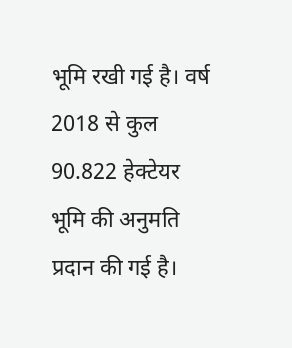भूमि रखी गई है। वर्ष 2018 से कुल 90.822 हेक्टेयर भूमि की अनुमति प्रदान की गई है।